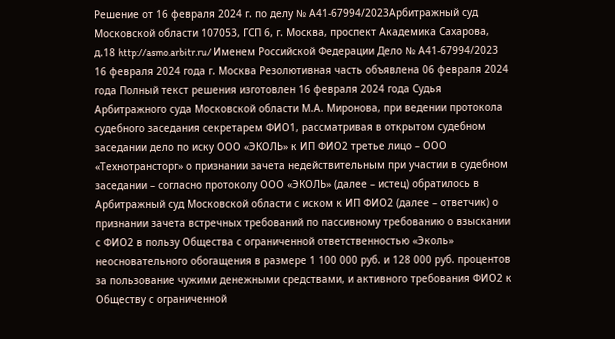Решение от 16 февраля 2024 г. по делу № А41-67994/2023Арбитражный суд Московской области 107053, ГСП 6, г. Москва, проспект Академика Сахарова, д.18 http://asmo.arbitr.ru/ Именем Российской Федерации Дело № А41-67994/2023 16 февраля 2024 года г. Москва Резолютивная часть объявлена 06 февраля 2024 года Полный текст решения изготовлен 16 февраля 2024 года Судья Арбитражного суда Московской области М.А. Миронова, при ведении протокола судебного заседания секретарем ФИО1, рассматривая в открытом судебном заседании дело по иску ООО «ЭКОЛЬ» к ИП ФИО2 третье лицо – ООО «Технотрансторг» о признании зачета недействительным при участии в судебном заседании – согласно протоколу ООО «ЭКОЛЬ» (далее – истец) обратилось в Арбитражный суд Московской области с иском к ИП ФИО2 (далее – ответчик) о признании зачета встречных требований по пассивному требованию о взыскании с ФИО2 в пользу Общества с ограниченной ответственностью «Эколь» неосновательного обогащения в размере 1 100 000 руб. и 128 000 руб. процентов за пользование чужими денежными средствами, и активного требования ФИО2 к Обществу с ограниченной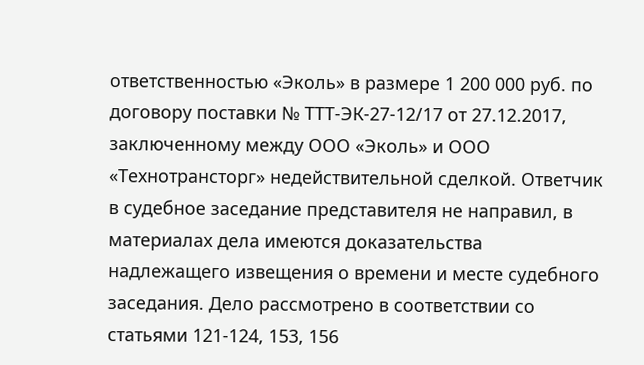ответственностью «Эколь» в размере 1 200 000 руб. по договору поставки № ТТТ-ЭК-27-12/17 от 27.12.2017, заключенному между ООО «Эколь» и ООО «Технотрансторг» недействительной сделкой. Ответчик в судебное заседание представителя не направил, в материалах дела имеются доказательства надлежащего извещения о времени и месте судебного заседания. Дело рассмотрено в соответствии со статьями 121-124, 153, 156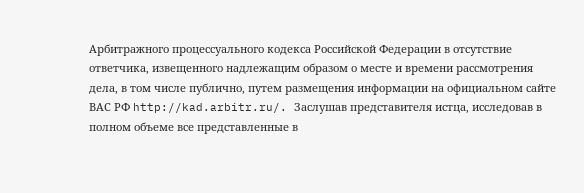Арбитражного процессуального кодекса Российской Федерации в отсутствие ответчика, извещенного надлежащим образом о месте и времени рассмотрения дела, в том числе публично, путем размещения информации на официальном сайте ВАС РФ http://kad.arbitr.ru/. Заслушав представителя истца, исследовав в полном объеме все представленные в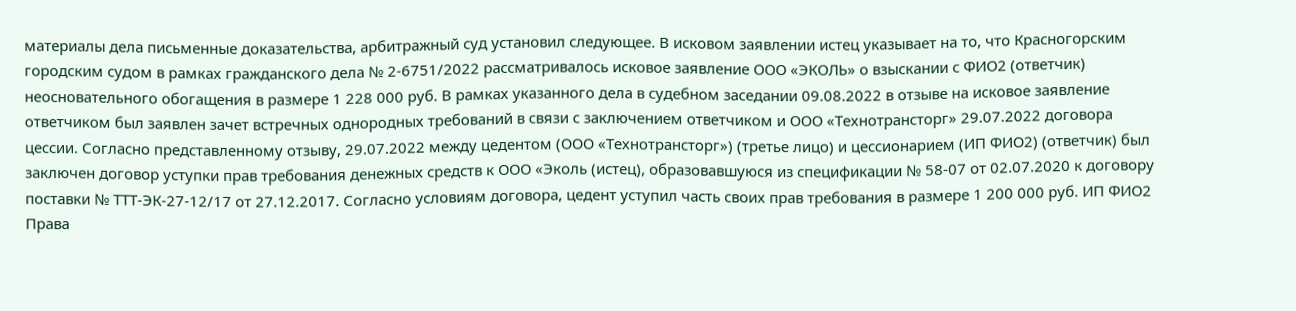материалы дела письменные доказательства, арбитражный суд установил следующее. В исковом заявлении истец указывает на то, что Красногорским городским судом в рамках гражданского дела № 2-6751/2022 рассматривалось исковое заявление ООО «ЭКОЛЬ» о взыскании с ФИО2 (ответчик) неосновательного обогащения в размере 1 228 000 руб. В рамках указанного дела в судебном заседании 09.08.2022 в отзыве на исковое заявление ответчиком был заявлен зачет встречных однородных требований в связи с заключением ответчиком и ООО «Технотрансторг» 29.07.2022 договора цессии. Согласно представленному отзыву, 29.07.2022 между цедентом (ООО «Технотрансторг») (третье лицо) и цессионарием (ИП ФИО2) (ответчик) был заключен договор уступки прав требования денежных средств к ООО «Эколь (истец), образовавшуюся из спецификации № 58-07 от 02.07.2020 к договору поставки № ТТТ-ЭК-27-12/17 от 27.12.2017. Согласно условиям договора, цедент уступил часть своих прав требования в размере 1 200 000 руб. ИП ФИО2 Права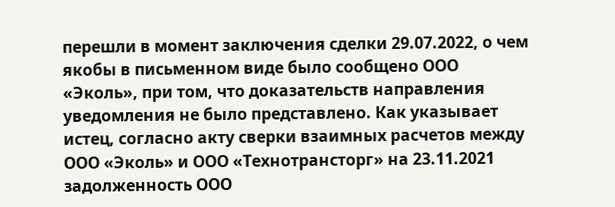перешли в момент заключения сделки 29.07.2022, о чем якобы в письменном виде было сообщено ООО «Эколь», при том, что доказательств направления уведомления не было представлено. Как указывает истец, согласно акту сверки взаимных расчетов между ООО «Эколь» и ООО «Технотрансторг» на 23.11.2021 задолженность ООО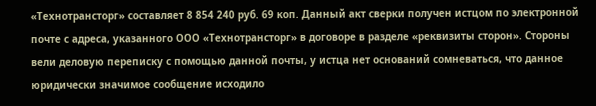«Технотрансторг» составляет 8 854 240 руб. 69 коп. Данный акт сверки получен истцом по электронной почте с адреса, указанного ООО «Технотрансторг» в договоре в разделе «реквизиты сторон». Стороны вели деловую переписку с помощью данной почты, у истца нет оснований сомневаться, что данное юридически значимое сообщение исходило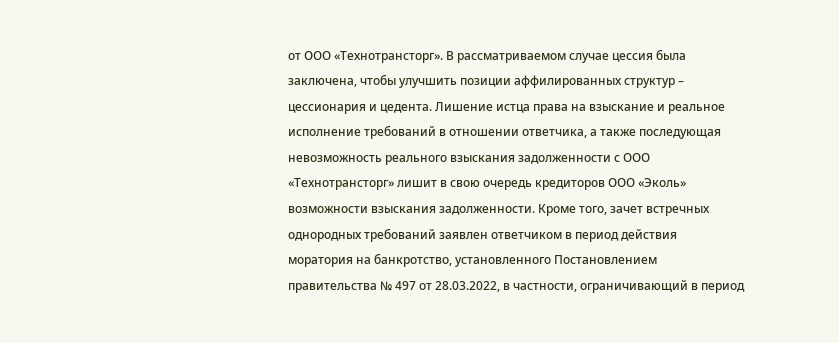от ООО «Технотрансторг». В рассматриваемом случае цессия была заключена, чтобы улучшить позиции аффилированных структур – цессионария и цедента. Лишение истца права на взыскание и реальное исполнение требований в отношении ответчика, а также последующая невозможность реального взыскания задолженности с ООО «Технотрансторг» лишит в свою очередь кредиторов ООО «Эколь» возможности взыскания задолженности. Кроме того, зачет встречных однородных требований заявлен ответчиком в период действия моратория на банкротство, установленного Постановлением правительства № 497 от 28.03.2022, в частности, ограничивающий в период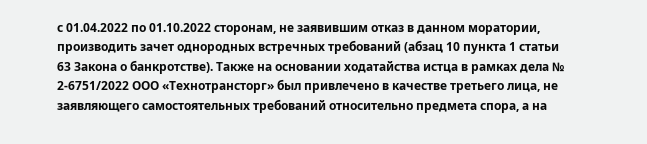с 01.04.2022 по 01.10.2022 сторонам, не заявившим отказ в данном моратории, производить зачет однородных встречных требований (абзац 10 пункта 1 статьи 63 Закона о банкротстве). Также на основании ходатайства истца в рамках дела № 2-6751/2022 ООО «Технотрансторг» был привлечено в качестве третьего лица, не заявляющего самостоятельных требований относительно предмета спора, а на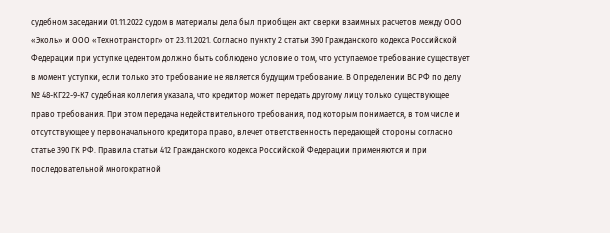судебном заседании 01.11.2022 судом в материалы дела был приобщен акт сверки взаимных расчетов между ООО «Эколь» и ООО «Технотрансторг» от 23.11.2021. Согласно пункту 2 статьи 390 Гражданского кодекса Российской Федерации при уступке цедентом должно быть соблюдено условие о том, что уступаемое требование существует в момент уступки, если только это требование не является будущим требование. В Определении ВС РФ по делу № 48-КГ22-9-К7 судебная коллегия указала, что кредитор может передать другому лицу только существующее право требования. При этом передача недействительного требования, под которым понимается, в том числе и отсутствующее у первоначального кредитора право, влечет ответственность передающей стороны согласно статье 390 ГК РФ. Правила статьи 412 Гражданского кодекса Российской Федерации применяются и при последовательной многократной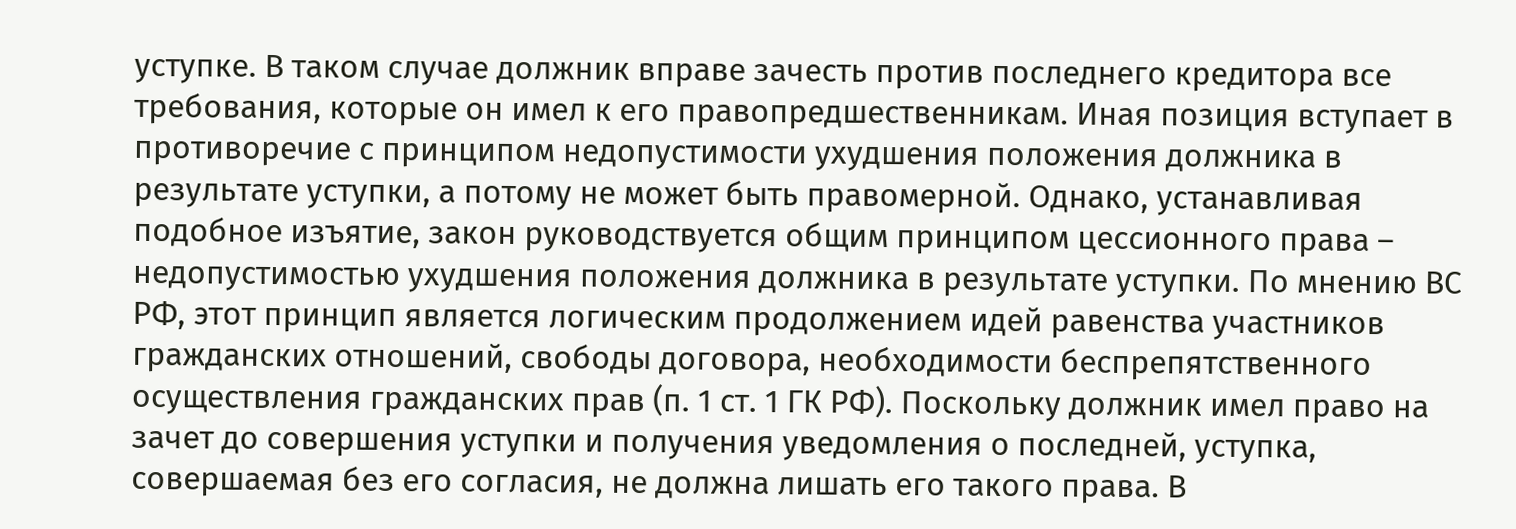уступке. В таком случае должник вправе зачесть против последнего кредитора все требования, которые он имел к его правопредшественникам. Иная позиция вступает в противоречие с принципом недопустимости ухудшения положения должника в результате уступки, а потому не может быть правомерной. Однако, устанавливая подобное изъятие, закон руководствуется общим принципом цессионного права – недопустимостью ухудшения положения должника в результате уступки. По мнению ВС РФ, этот принцип является логическим продолжением идей равенства участников гражданских отношений, свободы договора, необходимости беспрепятственного осуществления гражданских прав (п. 1 ст. 1 ГК РФ). Поскольку должник имел право на зачет до совершения уступки и получения уведомления о последней, уступка, совершаемая без его согласия, не должна лишать его такого права. В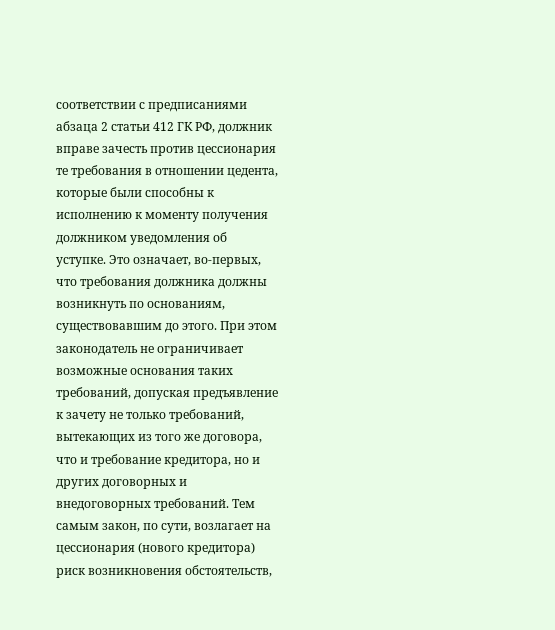соответствии с предписаниями абзаца 2 статьи 412 ГК РФ, должник вправе зачесть против цессионария те требования в отношении цедента, которые были способны к исполнению к моменту получения должником уведомления об уступке. Это означает, во-первых, что требования должника должны возникнуть по основаниям, существовавшим до этого. При этом законодатель не ограничивает возможные основания таких требований, допуская предъявление к зачету не только требований, вытекающих из того же договора, что и требование кредитора, но и других договорных и внедоговорных требований. Тем самым закон, по сути, возлагает на цессионария (нового кредитора) риск возникновения обстоятельств,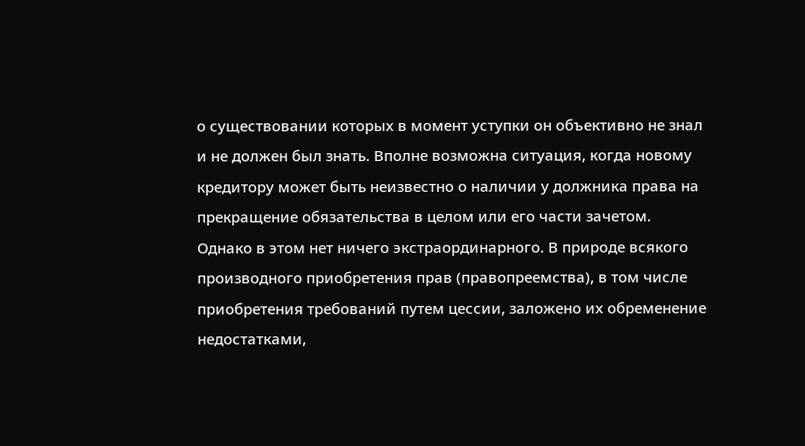о существовании которых в момент уступки он объективно не знал и не должен был знать. Вполне возможна ситуация, когда новому кредитору может быть неизвестно о наличии у должника права на прекращение обязательства в целом или его части зачетом. Однако в этом нет ничего экстраординарного. В природе всякого производного приобретения прав (правопреемства), в том числе приобретения требований путем цессии, заложено их обременение недостатками,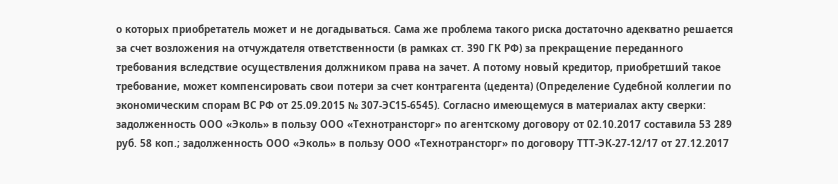о которых приобретатель может и не догадываться. Сама же проблема такого риска достаточно адекватно решается за счет возложения на отчуждателя ответственности (в рамках ст. 390 ГК РФ) за прекращение переданного требования вследствие осуществления должником права на зачет. А потому новый кредитор, приобретший такое требование, может компенсировать свои потери за счет контрагента (цедента) (Определение Судебной коллегии по экономическим спорам ВС РФ от 25.09.2015 № 307-ЭС15-6545). Согласно имеющемуся в материалах акту сверки: задолженность ООО «Эколь» в пользу ООО «Технотрансторг» по агентскому договору от 02.10.2017 составила 53 289 руб. 58 коп.; задолженность ООО «Эколь» в пользу ООО «Технотрансторг» по договору ТТТ-ЭК-27-12/17 от 27.12.2017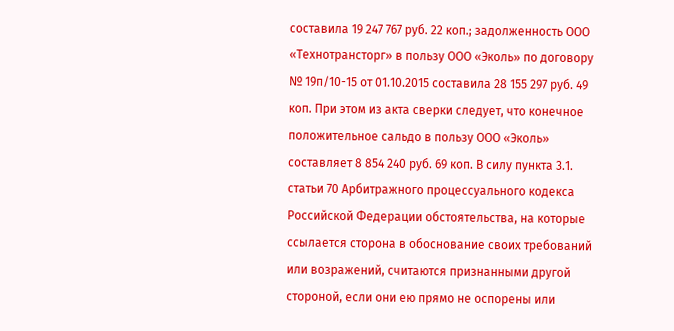составила 19 247 767 руб. 22 коп.; задолженность ООО «Технотрансторг» в пользу ООО «Эколь» по договору № 19п/10-15 от 01.10.2015 составила 28 155 297 руб. 49 коп. При этом из акта сверки следует, что конечное положительное сальдо в пользу ООО «Эколь» составляет 8 854 240 руб. 69 коп. В силу пункта 3.1. статьи 70 Арбитражного процессуального кодекса Российской Федерации обстоятельства, на которые ссылается сторона в обоснование своих требований или возражений, считаются признанными другой стороной, если они ею прямо не оспорены или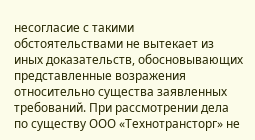несогласие с такими обстоятельствами не вытекает из иных доказательств, обосновывающих представленные возражения относительно существа заявленных требований. При рассмотрении дела по существу ООО «Технотрансторг» не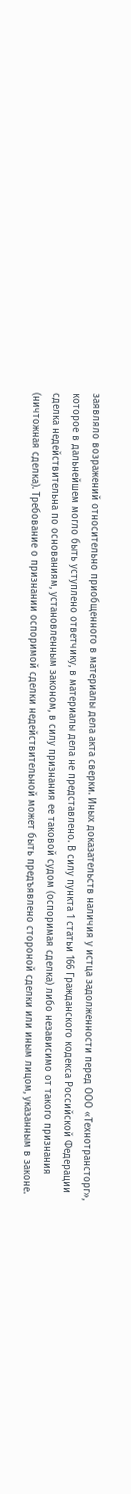заявляло возражений относительно приобщенного в материалы дела акта сверки. Иных доказательств наличия у истца задолженности перед ООО «Технотрансторг», которое в дальнейшем могло быть уступлено ответчику, в материалы дела не представлено. В силу пункта 1 статьи 166 Гражданского кодекса Российской Федерации сделка недействительна по основаниям, установленным законом, в силу признания ее таковой судом (оспоримая сделка) либо независимо от такого признания (ничтожная сделка). Требование о признании оспоримой сделки недействительной может быть предъявлено стороной сделки или иным лицом, указанным в законе.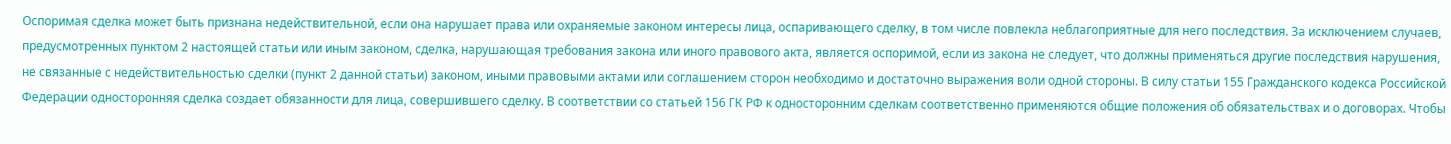Оспоримая сделка может быть признана недействительной, если она нарушает права или охраняемые законом интересы лица, оспаривающего сделку, в том числе повлекла неблагоприятные для него последствия. За исключением случаев, предусмотренных пунктом 2 настоящей статьи или иным законом, сделка, нарушающая требования закона или иного правового акта, является оспоримой, если из закона не следует, что должны применяться другие последствия нарушения, не связанные с недействительностью сделки (пункт 2 данной статьи) законом, иными правовыми актами или соглашением сторон необходимо и достаточно выражения воли одной стороны. В силу статьи 155 Гражданского кодекса Российской Федерации односторонняя сделка создает обязанности для лица, совершившего сделку. В соответствии со статьей 156 ГК РФ к односторонним сделкам соответственно применяются общие положения об обязательствах и о договорах. Чтобы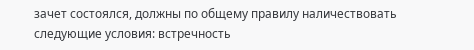зачет состоялся, должны по общему правилу наличествовать следующие условия: встречность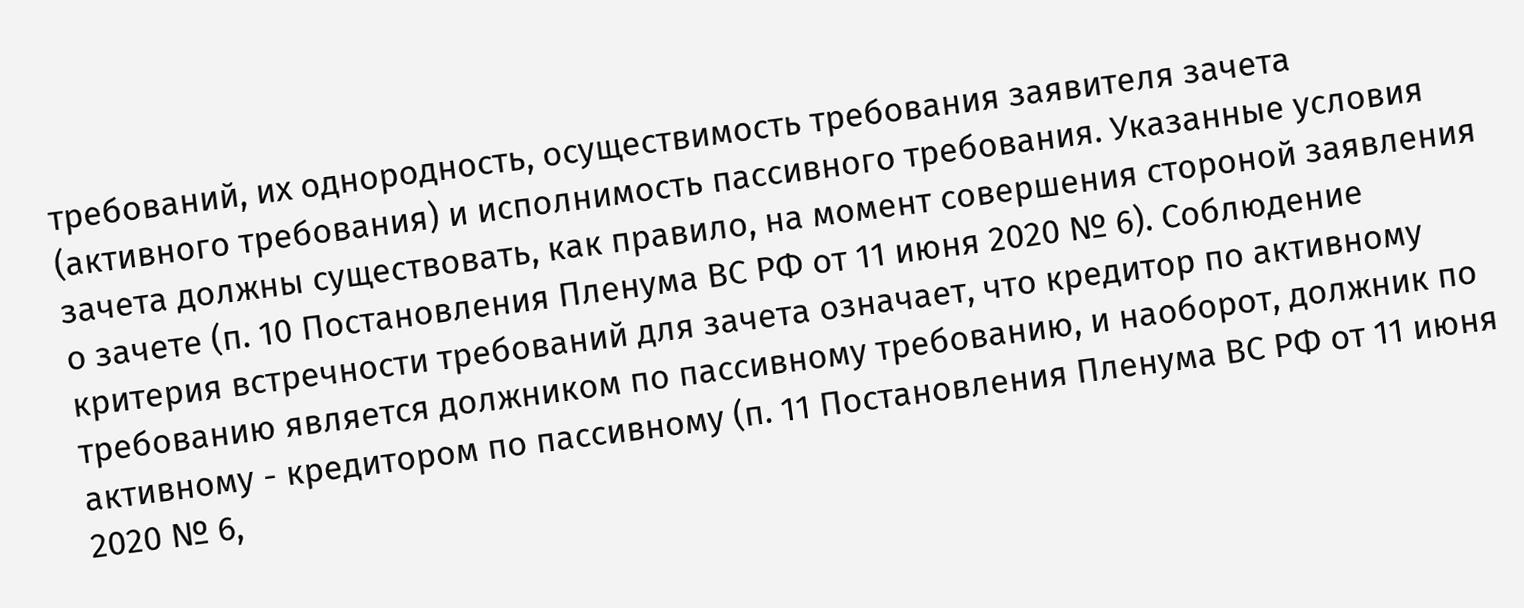требований, их однородность, осуществимость требования заявителя зачета (активного требования) и исполнимость пассивного требования. Указанные условия зачета должны существовать, как правило, на момент совершения стороной заявления о зачете (п. 10 Постановления Пленума ВС РФ от 11 июня 2020 № 6). Соблюдение критерия встречности требований для зачета означает, что кредитор по активному требованию является должником по пассивному требованию, и наоборот, должник по активному - кредитором по пассивному (п. 11 Постановления Пленума ВС РФ от 11 июня 2020 № 6,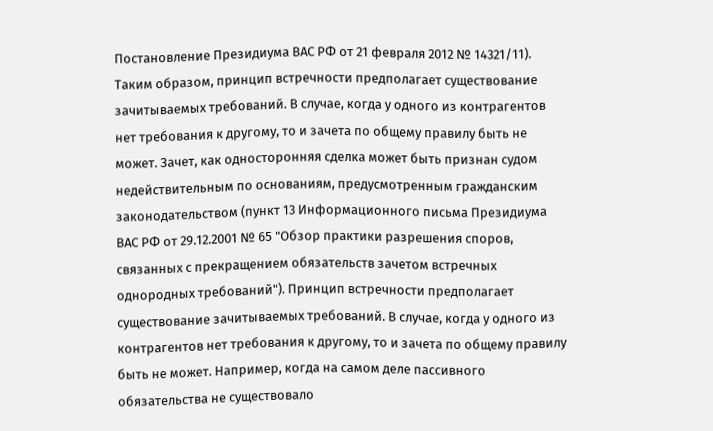Постановление Президиума ВАС РФ от 21 февраля 2012 № 14321/11). Таким образом, принцип встречности предполагает существование зачитываемых требований. В случае, когда у одного из контрагентов нет требования к другому, то и зачета по общему правилу быть не может. Зачет, как односторонняя сделка может быть признан судом недействительным по основаниям, предусмотренным гражданским законодательством (пункт 13 Информационного письма Президиума ВАС РФ от 29.12.2001 № 65 "Обзор практики разрешения споров, связанных с прекращением обязательств зачетом встречных однородных требований"). Принцип встречности предполагает существование зачитываемых требований. В случае, когда у одного из контрагентов нет требования к другому, то и зачета по общему правилу быть не может. Например, когда на самом деле пассивного обязательства не существовало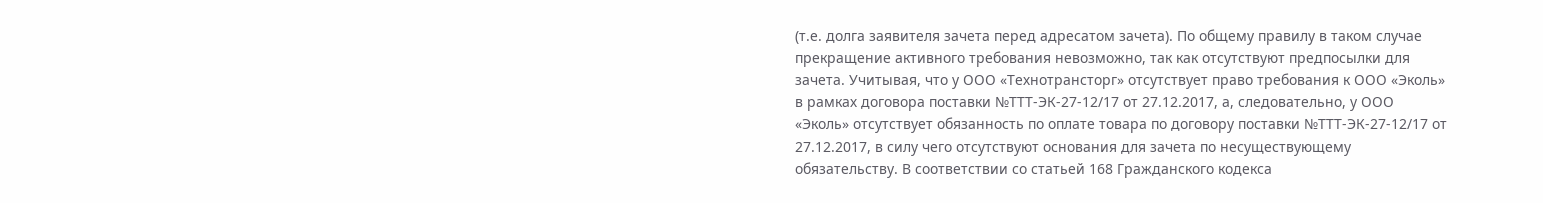(т.е. долга заявителя зачета перед адресатом зачета). По общему правилу в таком случае прекращение активного требования невозможно, так как отсутствуют предпосылки для зачета. Учитывая, что у ООО «Технотрансторг» отсутствует право требования к ООО «Эколь» в рамках договора поставки №ТТТ-ЭК-27-12/17 от 27.12.2017, а, следовательно, у ООО «Эколь» отсутствует обязанность по оплате товара по договору поставки №ТТТ-ЭК-27-12/17 от 27.12.2017, в силу чего отсутствуют основания для зачета по несуществующему обязательству. В соответствии со статьей 168 Гражданского кодекса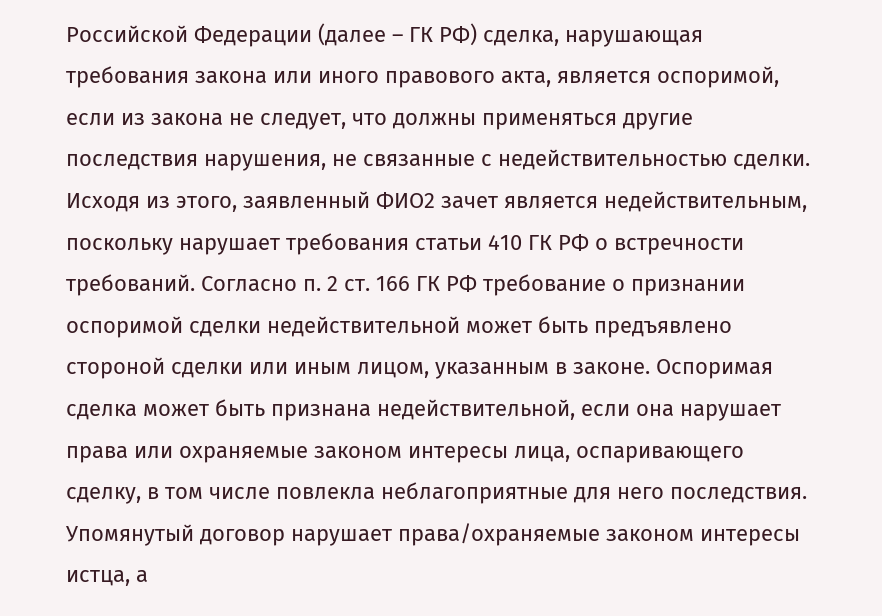Российской Федерации (далее – ГК РФ) сделка, нарушающая требования закона или иного правового акта, является оспоримой, если из закона не следует, что должны применяться другие последствия нарушения, не связанные с недействительностью сделки. Исходя из этого, заявленный ФИО2 зачет является недействительным, поскольку нарушает требования статьи 410 ГК РФ о встречности требований. Согласно п. 2 ст. 166 ГК РФ требование о признании оспоримой сделки недействительной может быть предъявлено стороной сделки или иным лицом, указанным в законе. Оспоримая сделка может быть признана недействительной, если она нарушает права или охраняемые законом интересы лица, оспаривающего сделку, в том числе повлекла неблагоприятные для него последствия. Упомянутый договор нарушает права/охраняемые законом интересы истца, а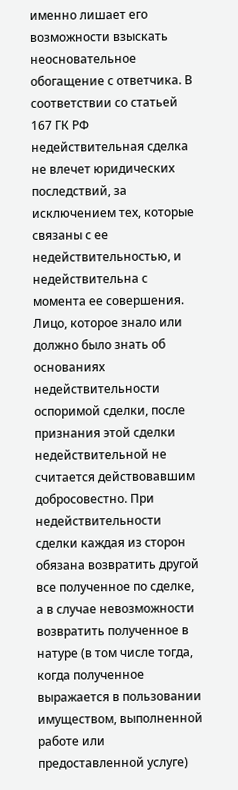именно лишает его возможности взыскать неосновательное обогащение с ответчика. В соответствии со статьей 167 ГК РФ недействительная сделка не влечет юридических последствий, за исключением тех, которые связаны с ее недействительностью, и недействительна с момента ее совершения. Лицо, которое знало или должно было знать об основаниях недействительности оспоримой сделки, после признания этой сделки недействительной не считается действовавшим добросовестно. При недействительности сделки каждая из сторон обязана возвратить другой все полученное по сделке, а в случае невозможности возвратить полученное в натуре (в том числе тогда, когда полученное выражается в пользовании имуществом, выполненной работе или предоставленной услуге)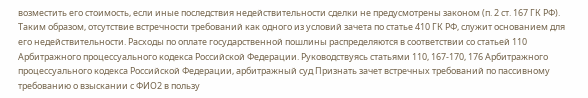возместить его стоимость, если иные последствия недействительности сделки не предусмотрены законом (п. 2 ст. 167 ГК РФ). Таким образом, отсутствие встречности требований как одного из условий зачета по статье 410 ГК РФ, служит основанием для его недействительности. Расходы по оплате государственной пошлины распределяются в соответствии со статьей 110 Арбитражного процессуального кодекса Российской Федерации. Руководствуясь статьями 110, 167-170, 176 Арбитражного процессуального кодекса Российской Федерации, арбитражный суд Признать зачет встречных требований по пассивному требованию о взыскании с ФИО2 в пользу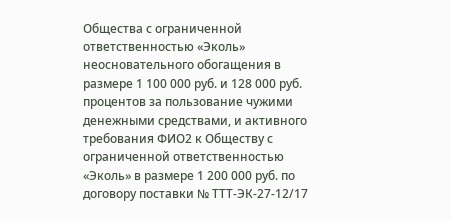Общества с ограниченной ответственностью «Эколь» неосновательного обогащения в размере 1 100 000 руб. и 128 000 руб. процентов за пользование чужими денежными средствами, и активного требования ФИО2 к Обществу с ограниченной ответственностью «Эколь» в размере 1 200 000 руб. по договору поставки № ТТТ-ЭК-27-12/17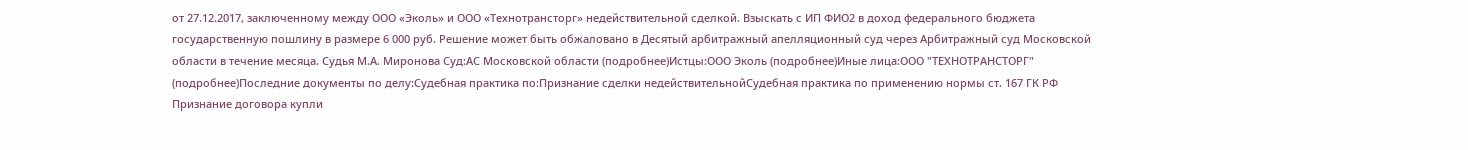от 27.12.2017, заключенному между ООО «Эколь» и ООО «Технотрансторг» недействительной сделкой. Взыскать с ИП ФИО2 в доход федерального бюджета государственную пошлину в размере 6 000 руб. Решение может быть обжаловано в Десятый арбитражный апелляционный суд через Арбитражный суд Московской области в течение месяца. Судья М.А. Миронова Суд:АС Московской области (подробнее)Истцы:ООО Эколь (подробнее)Иные лица:ООО "ТЕХНОТРАНСТОРГ" (подробнее)Последние документы по делу:Судебная практика по:Признание сделки недействительнойСудебная практика по применению нормы ст. 167 ГК РФ Признание договора купли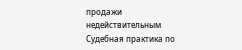продажи недействительным Судебная практика по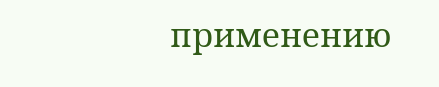применению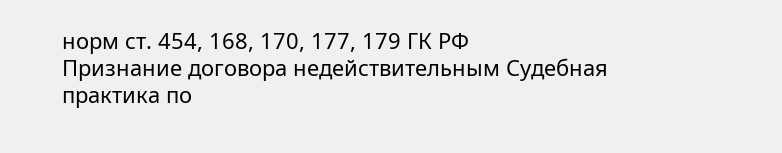норм ст. 454, 168, 170, 177, 179 ГК РФ
Признание договора недействительным Судебная практика по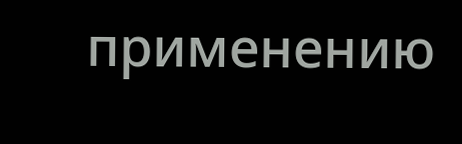применению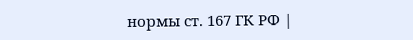нормы ст. 167 ГК РФ |